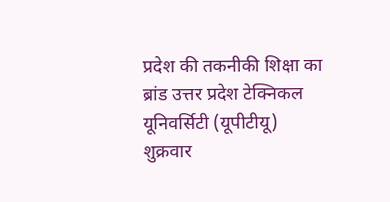प्रदेश की तकनीकी शिक्षा का ब्रांड उत्तर प्रदेश टेक्निकल यूनिवर्सिटी (यूपीटीयू) शुक्रवार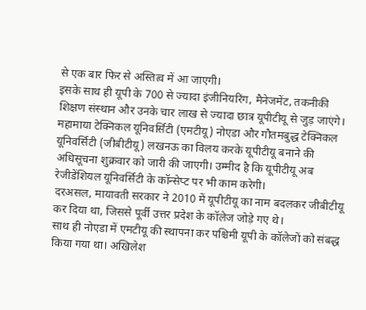से एक बार फिर से अस्तित्व में आ जाएगी।
इसके साथ ही यूपी के 700 से ज्यादा इंजीनियरिंग, मैनेजमेंट, तकनीकी शिक्षण संस्थान और उनके चार लाख से ज्यादा छात्र यूपीटीयू से जुड़ जाएंगे।
महामाया टेक्निकल यूनिवर्सिटी (एमटीयू) नोएडा और गौतमबुद्ध टेक्निकल यूनिवर्सिटी (जीबीटीयू) लखनऊ का विलय करके यूपीटीयू बनाने की अधिसूचना शुक्रवार को जारी की जाएगी। उम्मीद है कि यूपीटीयू अब रेजीडेंशियल यूनिवर्सिटी के कॉन्सेप्ट पर भी काम करेगी।
दरअसल, मायावती सरकार ने 2010 में यूपीटीयू का नाम बदलकर जीबीटीयू कर दिया था, जिससे पूर्वी उत्तर प्रदेश के कॉलेज जोड़े गए थे।
साथ ही नोएडा में एमटीयू की स्थापना कर पश्चिमी यूपी के कॉलेजों को संबद्ध किया गया था। अखिलेश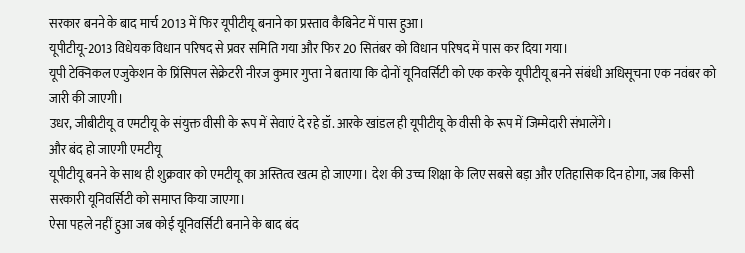सरकार बनने के बाद मार्च 2013 में फिर यूपीटीयू बनाने का प्रस्ताव कैबिनेट में पास हुआ।
यूपीटीयू-2013 विधेयक विधान परिषद से प्रवर समिति गया और फिर 20 सितंबर को विधान परिषद में पास कर दिया गया।
यूपी टेक्निकल एजुकेशन के प्रिंसिपल सेक्रेटरी नीरज कुमार गुप्ता ने बताया कि दोनों यूनिवर्सिटी को एक करके यूपीटीयू बनने संबंधी अधिसूचना एक नवंबर को जारी की जाएगी।
उधर, जीबीटीयू व एमटीयू के संयुक्त वीसी के रूप में सेवाएं दे रहे डॉ. आरके खांडल ही यूपीटीयू के वीसी के रूप में जिम्मेदारी संभालेंगे।
और बंद हो जाएगी एमटीयू
यूपीटीयू बनने के साथ ही शुक्रवार को एमटीयू का अस्तित्व खत्म हो जाएगा। देश की उच्च शिक्षा के लिए सबसे बड़ा और एतिहासिक दिन होगा, जब किसी सरकारी यूनिवर्सिटी को समाप्त किया जाएगा।
ऐसा पहले नहीं हुआ जब कोई यूनिवर्सिटी बनाने के बाद बंद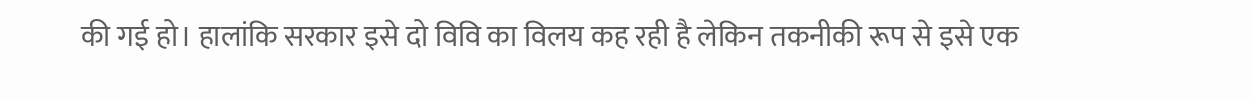की गई हो। हालांकि सरकार इसे दो विवि का विलय कह रही है लेकिन तकनीकी रूप से इसे एक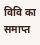विवि का समाप्त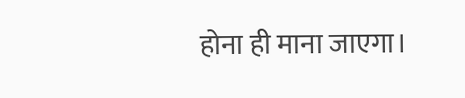होना ही माना जाएगा।